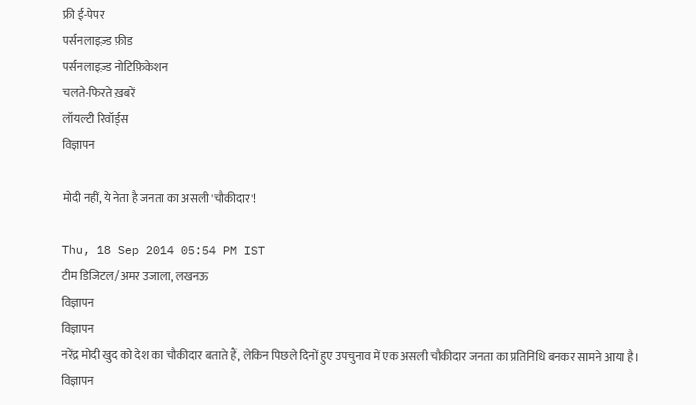फ्री ई-पेपर
पर्सनलाइज़्ड फ़ीड
पर्सनलाइज़्ड नोटिफ़िकेशन
चलते-फिरते ख़बरें
लॉयल्टी रिवॉर्ड्स
विज्ञापन

मोदी नहीं, ये नेता है जनता का असली 'चौकीदार'!

Thu, 18 Sep 2014 05:54 PM IST
टीम डिजिटल/अमर उजाला, लखनऊ
विज्ञापन
विज्ञापन
नरेंद्र मोदी खुद को देश का चौकीदार बताते हैं, लेकिन पिछले दिनों हुए उपचुनाव में एक असली चौकीदार जनता का प्रतिनिधि बनकर सामने आया है।
विज्ञापन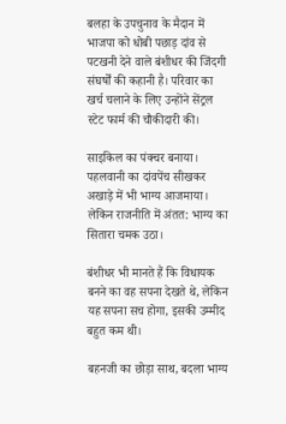बलहा के उपचुनाव के मैदान में भाजपा को धोबी पछाड़ दांव से पटखनी देने वाले बंशीधर की जिंदगी संघर्षों की कहानी है। परिवार का खर्च चलाने के लिए उन्होंने सेंट्रल स्टेट फार्म की चौकीदारी की।

साइकिल का पंक्चर बनाया। पहलवानी का दांवपेंच सीखकर अखाड़े में भी भाग्य आजमाया। लेकिन राजनीति में अंतत: भाग्य का सितारा चमक उठा।

बंशीधर भी मानते हैं कि विधायक बनने का वह सपना देखते थे, लेकिन यह सपना सच होगा, इसकी उम्मीद बहुत कम थी।

बहनजी का छोड़ा साथ, बदला भाग्य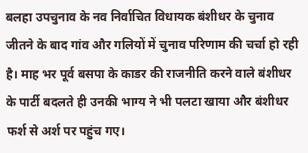बलहा उपचुनाव के नव निर्वाचित विधायक बंशीधर के चुनाव जीतने के बाद गांव और गलियों में चुनाव परिणाम की चर्चा हो रही है। माह भर पूर्व बसपा के काडर की राजनीति करने वाले बंशीधर के पार्टी बदलते ही उनकी भाग्य ने भी पलटा खाया और बंशीधर फर्श से अर्श पर पहुंच गए।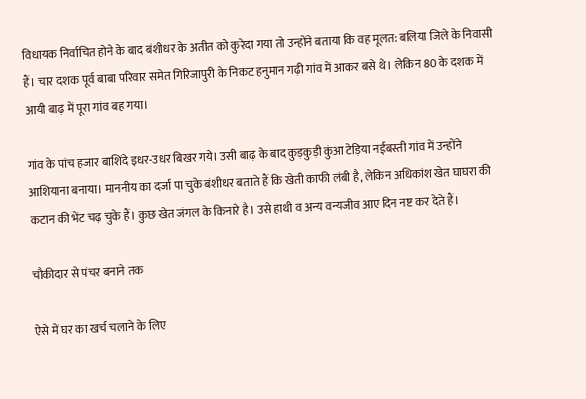विधायक निर्वाचित होने के बाद बंशीधर के अतीत को कुरेदा गया तो उन्होंने बताया कि वह मूलत: बलिया जिले के निवासी हैं। चार दशक पूर्व बाबा परिवार समेत गिरिजापुरी के निकट हनुमान गढ़ी गांव में आकर बसे थे। लेकिन 80 के दशक में आयी बाढ़ में पूरा गांव बह गया।

गांव के पांच हजार बाशिंदे इधर-उधर बिखर गये। उसी बाढ़ के बाद कुड़कुड़ी कुंआ टेड़िया नईबस्ती गांव में उन्होंने आशियाना बनाया। माननीय का दर्जा पा चुके बंशीधर बताते हैं कि खेती काफी लंबी है, लेकिन अधिकांश खेत घाघरा की कटान की भेंट चढ़ चुके हैं। कुछ खेत जंगल के किनारे है। उसे हाथी व अन्य वन्यजीव आए दिन नष्ट कर देते हैं।

चौकीदार से पंचर बनाने तक

ऐसे में घर का खर्च चलाने के लिए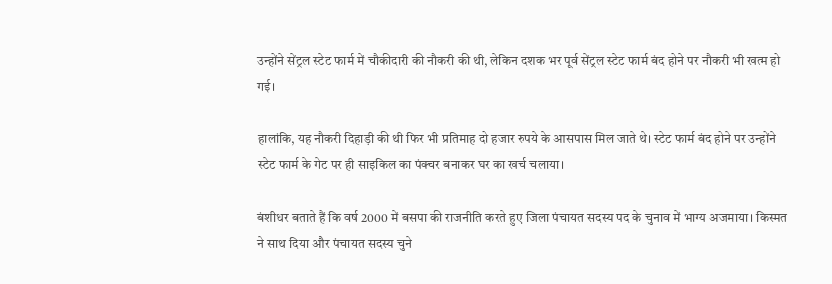उन्होंने सेंट्रल स्टेट फार्म में चौकीदारी की नौकरी की थी, लेकिन दशक भर पूर्व सेंट्रल स्टेट फार्म बंद होने पर नौकरी भी खत्म हो गई।

हालांकि, यह नौकरी दिहाड़ी की थी फिर भी प्रतिमाह दो हजार रुपये के आसपास मिल जाते थे। स्टेट फार्म बंद होने पर उन्होंने स्टेट फार्म के गेट पर ही साइकिल का पंक्चर बनाकर घर का खर्च चलाया।

बंशीधर बताते हैं कि वर्ष 2000 में बसपा की राजनीति करते हुए जिला पंचायत सदस्य पद के चुनाव में भाग्य अजमाया। किस्मत ने साथ दिया और पंचायत सदस्य चुने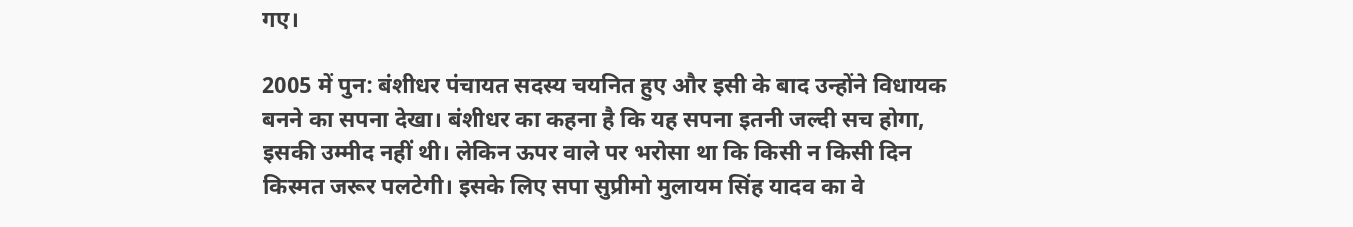गए।

2005 में पुन: बंशीधर पंचायत सदस्य चयनित हुए और इसी के बाद उन्होंने विधायक बनने का सपना देखा। बंशीधर का कहना है कि यह सपना इतनी जल्दी सच होगा, इसकी उम्मीद नहीं थी। लेकिन ऊपर वाले पर भरोसा था कि किसी न किसी दिन किस्मत जरूर पलटेगी। इसके लिए सपा सुप्रीमो मुलायम सिंह यादव का वे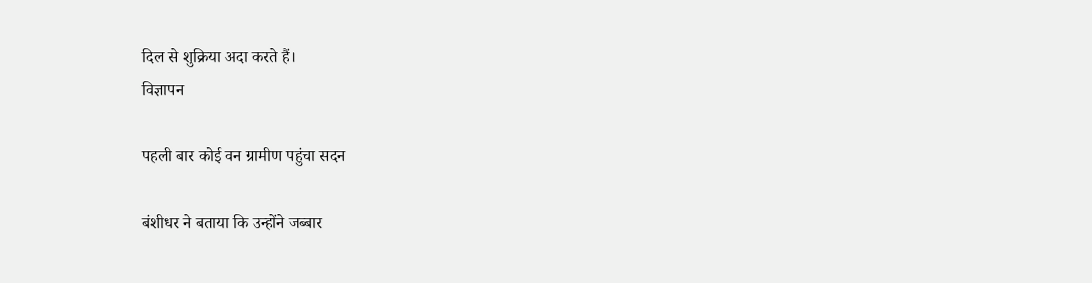दिल से शुक्रिया अदा करते हैं।
विज्ञापन

पहली बार कोई वन ग्रामीण पहुंचा सदन

बंशीधर ने बताया कि उन्होंने जब्बार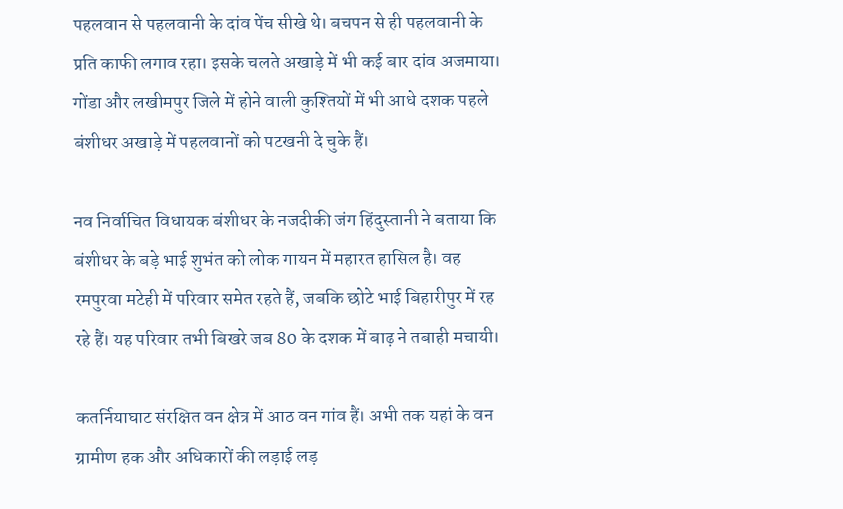पहलवान से पहलवानी के दांव पेंच सीखे थे। बचपन से ही पहलवानी के प्रति काफी लगाव रहा। इसके चलते अखाड़े में भी कई बार दांव अजमाया। गोंडा और लखीमपुर जिले में होने वाली कुश्तियों में भी आधे दशक पहले बंशीधर अखाड़े में पहलवानों को पटखनी दे चुके हैं।

नव निर्वाचित विधायक बंशीधर के नजदीकी जंग हिंदुस्तानी ने बताया कि बंशीधर के बड़े भाई शुभंत को लोक गायन में महारत हासिल है। वह रमपुरवा मटेही में परिवार समेत रहते हैं, जबकि छोटे भाई बिहारीपुर में रह रहे हैं। यह परिवार तभी बिखरे जब 80 के दशक में बाढ़ ने तबाही मचायी।

कतर्नियाघाट संरक्षित वन क्षेत्र में आठ वन गांव हैं। अभी तक यहां के वन ग्रामीण हक और अधिकारों की लड़ाई लड़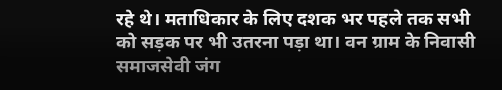रहे थे। मताधिकार के लिए दशक भर पहले तक सभी को सड़क पर भी उतरना पड़ा था। वन ग्राम के निवासी समाजसेवी जंग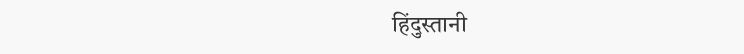हिंदुस्तानी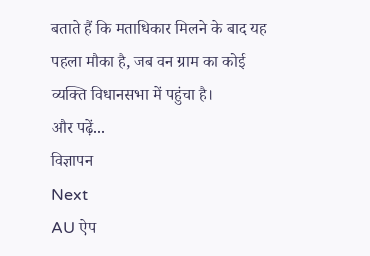बताते हैं कि मताधिकार मिलने के बाद यह पहला मौका है, जब वन ग्राम का कोई व्यक्ति विधानसभा में पहुंचा है।
और पढ़ें...
विज्ञापन
Next
AU ऐप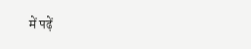में पढ़ें